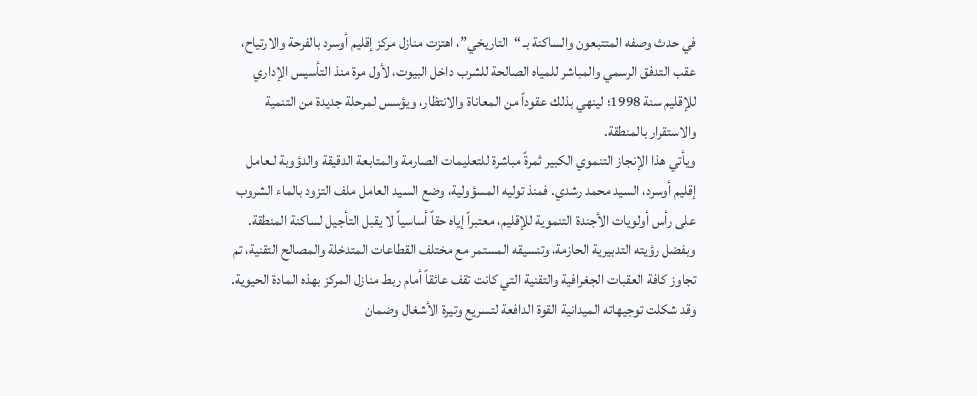في حدث وصفه المتتبعون والساكنة بـ “التاريخي”، اهتزت منازل مركز إقليم أوسرد بالفرحة والارتياح، عقب التدفق الرسمي والمباشر للمياه الصالحة للشرب داخل البيوت، لأول مرة منذ التأسيس الإداري للإقليم سنة 1998؛ لينهي بذلك عقوداً من المعاناة والانتظار، ويؤسس لمرحلة جديدة من التنمية والاستقرار بالمنطقة.
ويأتي هذا الإنجاز التنموي الكبير ثمرةً مباشرة للتعليمات الصارمة والمتابعة الدقيقة والدؤوبة لـعامل إقليم أوسرد، السيد محمد رشدي. فمنذ توليه المسؤولية، وضع السيد العامل ملف التزود بالماء الشروب على رأس أولويات الأجندة التنموية للإقليم، معتبراً إياه حقاً أساسياً لا يقبل التأجيل لساكنة المنطقة. وبفضل رؤيته التدبيرية الحازمة، وتنسيقه المستمر مع مختلف القطاعات المتدخلة والمصالح التقنية، تم تجاوز كافة العقبات الجغرافية والتقنية التي كانت تقف عائقاً أمام ربط منازل المركز بهذه المادة الحيوية. وقد شكلت توجيهاته الميدانية القوة الدافعة لتسريع وتيرة الأشغال وضمان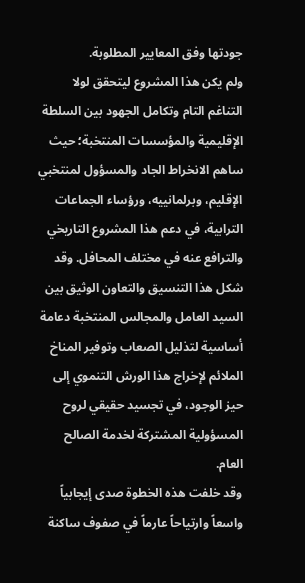جودتها وفق المعايير المطلوبة.
ولم يكن هذا المشروع ليتحقق لولا التناغم التام وتكامل الجهود بين السلطة الإقليمية والمؤسسات المنتخبة؛ حيث ساهم الانخراط الجاد والمسؤول لمنتخبي الإقليم، وبرلمانييه، ورؤساء الجماعات الترابية، في دعم هذا المشروع التاريخي والترافع عنه في مختلف المحافل. وقد شكل هذا التنسيق والتعاون الوثيق بين السيد العامل والمجالس المنتخبة دعامة أساسية لتذليل الصعاب وتوفير المناخ الملائم لإخراج هذا الورش التنموي إلى حيز الوجود، في تجسيد حقيقي لروح المسؤولية المشتركة لخدمة الصالح العام.
وقد خلفت هذه الخطوة صدى إيجابياً واسعاً وارتياحاً عارماً في صفوف ساكنة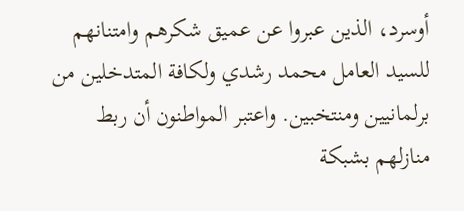أوسرد، الذين عبروا عن عميق شكرهم وامتنانهم للسيد العامل محمد رشدي ولكافة المتدخلين من برلمانيين ومنتخبين. واعتبر المواطنون أن ربط منازلهم بشبكة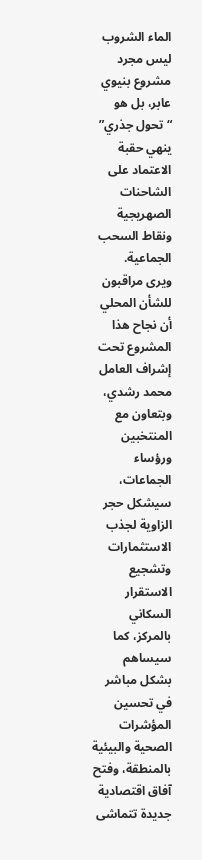الماء الشروب ليس مجرد مشروع بنيوي عابر، بل هو “تحول جذري” ينهي حقبة الاعتماد على الشاحنات الصهريجية ونقاط السحب الجماعية.
ويرى مراقبون للشأن المحلي أن نجاح هذا المشروع تحت إشراف العامل محمد رشدي، وبتعاون مع المنتخبين ورؤساء الجماعات، سيشكل حجر الزاوية لجذب الاستثمارات وتشجيع الاستقرار السكاني بالمركز، كما سيساهم بشكل مباشر في تحسين المؤشرات الصحية والبيئية بالمنطقة، وفتح آفاق اقتصادية جديدة تتماشى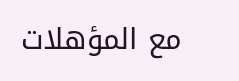مع المؤهلات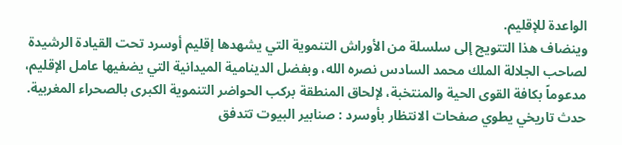الواعدة للإقليم.
وينضاف هذا التتويج إلى سلسلة من الأوراش التنموية التي يشهدها إقليم أوسرد تحت القيادة الرشيدة لصاحب الجلالة الملك محمد السادس نصره الله، وبفضل الدينامية الميدانية التي يضفيها عامل الإقليم، مدعوماً بكافة القوى الحية والمنتخبة، لإلحاق المنطقة بركب الحواضر التنموية الكبرى بالصحراء المغربية.
حدث تاريخي يطوي صفحات الانتظار بأوسرد : صنابير البيوت تتدفق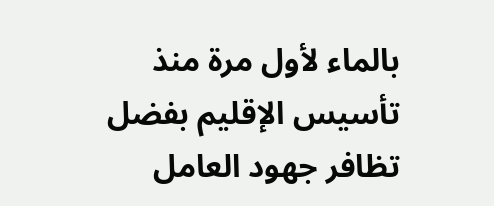بالماء لأول مرة منذ تأسيس الإقليم بفضل تظافر جهود العامل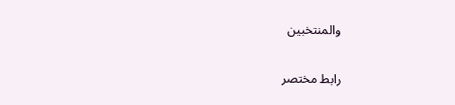والمنتخبين

رابط مختصر